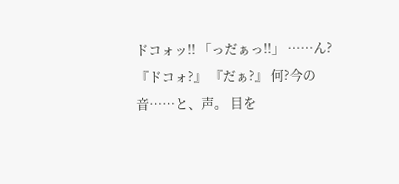ドコォッ!! 「っだぁっ!!」 ……ん? 『ドコォ?』 『だぁ?』 何?今の音……と、声。 目を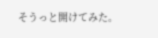そうっと開けてみた。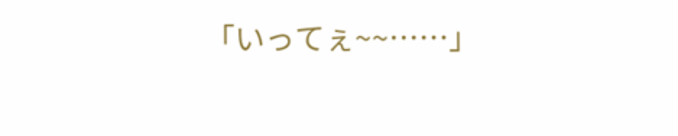「いってぇ~~……」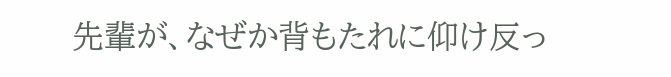先輩が、なぜか背もたれに仰け反っ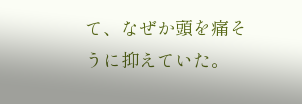て、なぜか頭を痛そうに抑えていた。